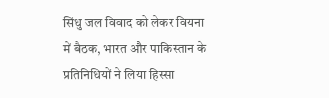सिंधु जल विवाद को लेकर वियना में बैठक, भारत और पाकिस्तान के प्रतिनिधियों ने लिया हिस्सा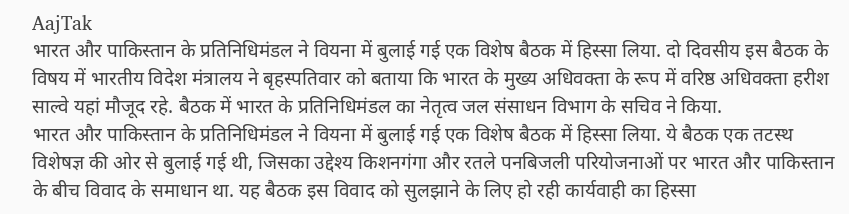AajTak
भारत और पाकिस्तान के प्रतिनिधिमंडल ने वियना में बुलाई गई एक विशेष बैठक में हिस्सा लिया. दो दिवसीय इस बैठक के विषय में भारतीय विदेश मंत्रालय ने बृहस्पतिवार को बताया कि भारत के मुख्य अधिवक्ता के रूप में वरिष्ठ अधिवक्ता हरीश साल्वे यहां मौजूद रहे. बैठक में भारत के प्रतिनिधिमंडल का नेतृत्व जल संसाधन विभाग के सचिव ने किया.
भारत और पाकिस्तान के प्रतिनिधिमंडल ने वियना में बुलाई गई एक विशेष बैठक में हिस्सा लिया. ये बैठक एक तटस्थ विशेषज्ञ की ओर से बुलाई गई थी, जिसका उद्देश्य किशनगंगा और रतले पनबिजली परियोजनाओं पर भारत और पाकिस्तान के बीच विवाद के समाधान था. यह बैठक इस विवाद को सुलझाने के लिए हो रही कार्यवाही का हिस्सा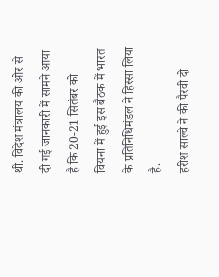थी. विदेश मंत्रालय की ओर से दी गई जानकारी में सामने आया है कि 20-21 सितंबर को वियना में हुई इस बैठक में भारत के प्रतिनिधिमंडल ने हिस्सा लिया है.
हरीश साल्वे ने की पैरवी दो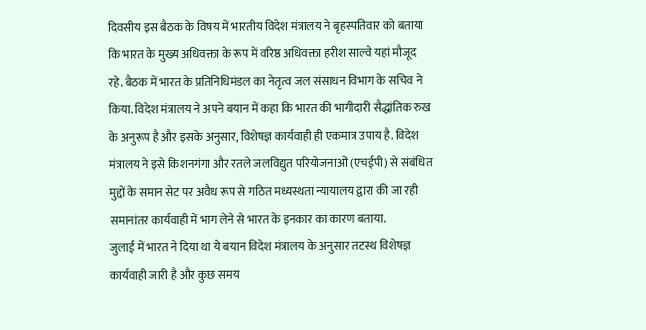दिवसीय इस बैठक के विषय में भारतीय विदेश मंत्रालय ने बृहस्पतिवार को बताया कि भारत के मुख्य अधिवक्ता के रूप में वरिष्ठ अधिवक्ता हरीश साल्वे यहां मौजूद रहे. बैठक में भारत के प्रतिनिधिमंडल का नेतृत्व जल संसाधन विभाग के सचिव ने किया. विदेश मंत्रालय ने अपने बयान में कहा कि भारत की भागीदारी सैद्धांतिक रुख के अनुरूप है और इसके अनुसार, विशेषज्ञ कार्यवाही ही एकमात्र उपाय है. विदेश मंत्रालय ने इसे किशनगंगा और रतले जलविद्युत परियोजनाओं (एचईपी) से संबंधित मुद्दों के समान सेट पर अवैध रूप से गठित मध्यस्थता न्यायालय द्वारा की जा रही समानांतर कार्यवाही में भाग लेने से भारत के इनकार का कारण बताया.
जुलाई में भारत ने दिया था ये बयान विदेश मंत्रालय के अनुसार तटस्थ विशेषज्ञ कार्यवाही जारी है और कुछ समय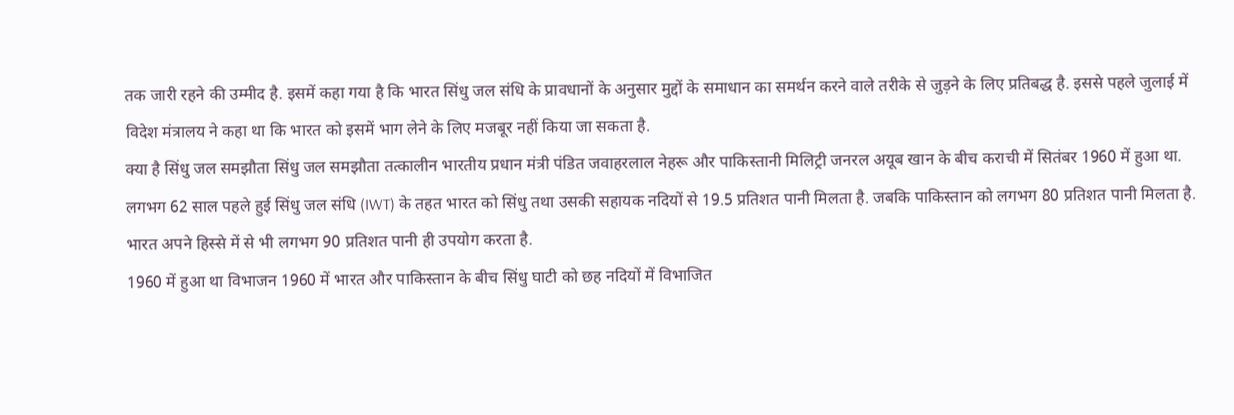तक जारी रहने की उम्मीद है. इसमें कहा गया है कि भारत सिंधु जल संधि के प्रावधानों के अनुसार मुद्दों के समाधान का समर्थन करने वाले तरीके से जुड़ने के लिए प्रतिबद्ध है. इससे पहले जुलाई में विदेश मंत्रालय ने कहा था कि भारत को इसमें भाग लेने के लिए मजबूर नहीं किया जा सकता है.
क्या है सिंधु जल समझौता सिंधु जल समझौता तत्कालीन भारतीय प्रधान मंत्री पंडित जवाहरलाल नेहरू और पाकिस्तानी मिलिट्री जनरल अयूब खान के बीच कराची में सितंबर 1960 में हुआ था. लगभग 62 साल पहले हुई सिंधु जल संधि (IWT) के तहत भारत को सिंधु तथा उसकी सहायक नदियों से 19.5 प्रतिशत पानी मिलता है. जबकि पाकिस्तान को लगभग 80 प्रतिशत पानी मिलता है. भारत अपने हिस्से में से भी लगभग 90 प्रतिशत पानी ही उपयोग करता है.
1960 में हुआ था विभाजन 1960 में भारत और पाकिस्तान के बीच सिंधु घाटी को छह नदियों में विभाजित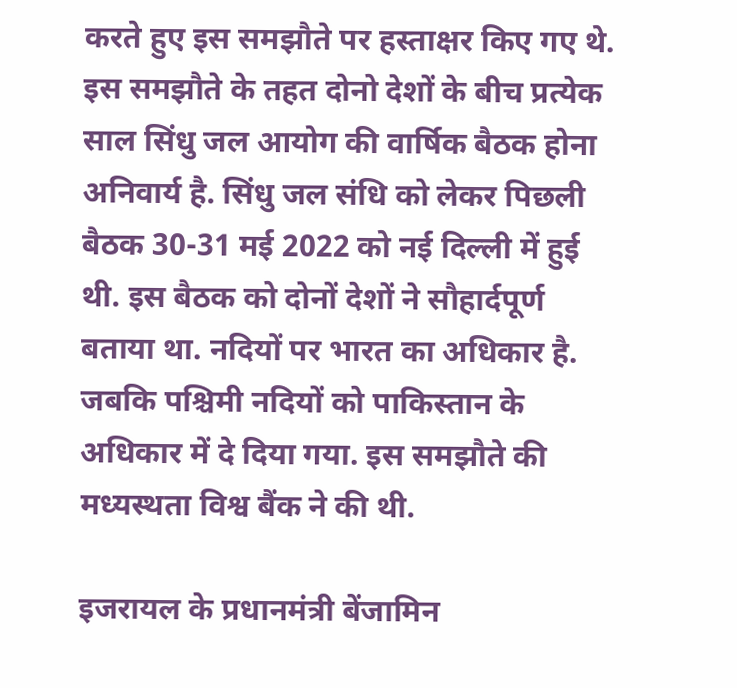करते हुए इस समझौते पर हस्ताक्षर किए गए थे. इस समझौते के तहत दोनो देशों के बीच प्रत्येक साल सिंधु जल आयोग की वार्षिक बैठक होना अनिवार्य है. सिंधु जल संधि को लेकर पिछली बैठक 30-31 मई 2022 को नई दिल्ली में हुई थी. इस बैठक को दोनों देशों ने सौहार्दपूर्ण बताया था. नदियों पर भारत का अधिकार है. जबकि पश्चिमी नदियों को पाकिस्तान के अधिकार में दे दिया गया. इस समझौते की मध्यस्थता विश्व बैंक ने की थी.

इजरायल के प्रधानमंत्री बेंजामिन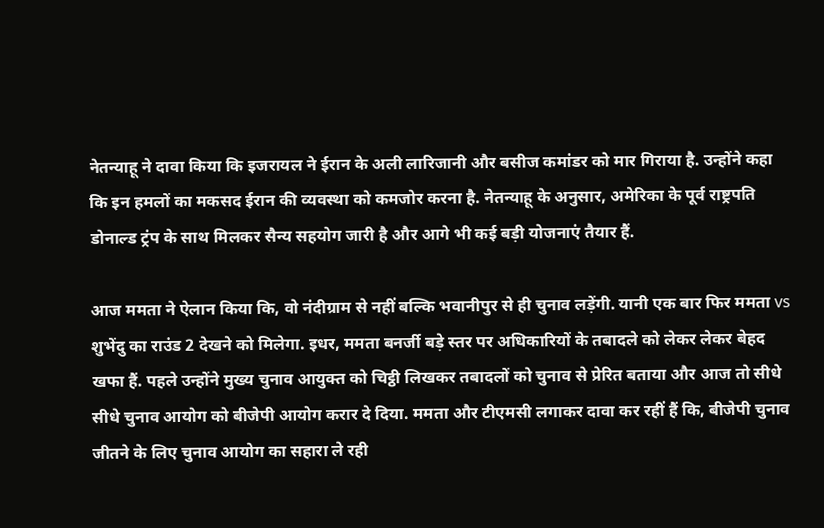नेतन्याहू ने दावा किया कि इजरायल ने ईरान के अली लारिजानी और बसीज कमांडर को मार गिराया है. उन्होंने कहा कि इन हमलों का मकसद ईरान की व्यवस्था को कमजोर करना है. नेतन्याहू के अनुसार, अमेरिका के पूर्व राष्ट्रपति डोनाल्ड ट्रंप के साथ मिलकर सैन्य सहयोग जारी है और आगे भी कई बड़ी योजनाएं तैयार हैं.

आज ममता ने ऐलान किया कि, वो नंदीग्राम से नहीं बल्कि भवानीपुर से ही चुनाव लड़ेंगी. यानी एक बार फिर ममता vs शुभेंदु का राउंड 2 देखने को मिलेगा. इधर, ममता बनर्जी बड़े स्तर पर अधिकारियों के तबादले को लेकर लेकर बेहद खफा हैं. पहले उन्होंने मुख्य चुनाव आयुक्त को चिट्ठी लिखकर तबादलों को चुनाव से प्रेरित बताया और आज तो सीधे सीधे चुनाव आयोग को बीजेपी आयोग करार दे दिया. ममता और टीएमसी लगाकर दावा कर रहीं हैं कि, बीजेपी चुनाव जीतने के लिए चुनाव आयोग का सहारा ले रही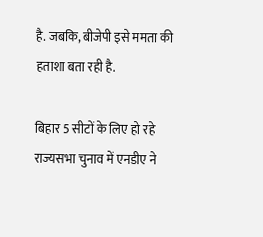है. जबकि, बीजेपी इसे ममता की हताशा बता रही है.

बिहार 5 सीटों के लिए हो रहे राज्यसभा चुनाव में एनडीए ने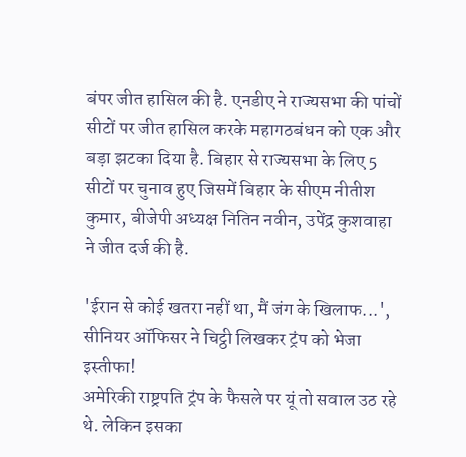बंपर जीत हासिल की है. एनडीए ने राज्यसभा की पांचों सीटों पर जीत हासिल करके महागठबंधन को एक और बड़ा झटका दिया है. बिहार से राज्यसभा के लिए 5 सीटों पर चुनाव हुए जिसमें बिहार के सीएम नीतीश कुमार, बीजेपी अध्यक्ष नितिन नवीन, उपेंद्र कुशवाहा ने जीत दर्ज की है.

'ईरान से कोई खतरा नहीं था, मैं जंग के खिलाफ...', सीनियर ऑफिसर ने चिट्ठी लिखकर ट्रंप को भेजा इस्तीफा!
अमेरिकी राष्ट्रपति ट्रंप के फैसले पर यूं तो सवाल उठ रहे थे. लेकिन इसका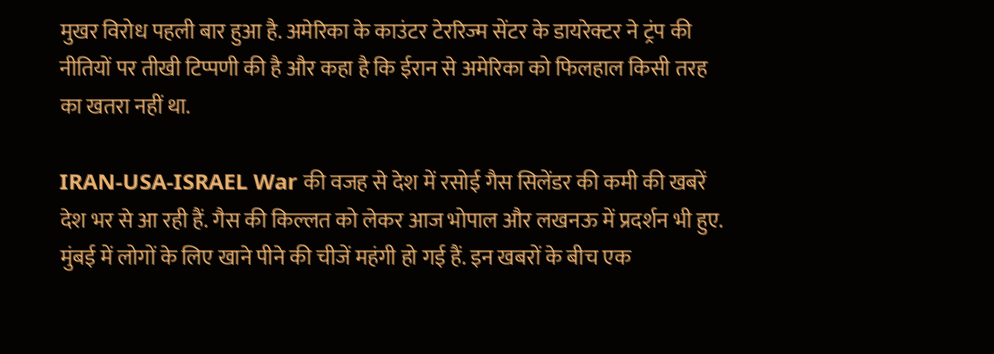मुखर विरोध पहली बार हुआ है. अमेरिका के काउंटर टेररिज्म सेंटर के डायरेक्टर ने ट्रंप की नीतियों पर तीखी टिप्पणी की है और कहा है कि ईरान से अमेरिका को फिलहाल किसी तरह का खतरा नहीं था.

IRAN-USA-ISRAEL War की वजह से देश में रसोई गैस सिलेंडर की कमी की खबरें देश भर से आ रही हैं. गैस की किल्लत को लेकर आज भोपाल और लखनऊ में प्रदर्शन भी हुए. मुंबई में लोगों के लिए खाने पीने की चीजें महंगी हो गई हैं. इन खबरों के बीच एक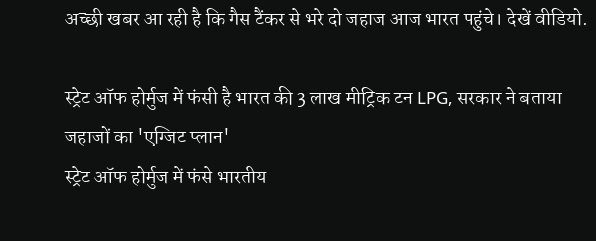अच्छी खबर आ रही है कि गैस टैंकर से भरे दो जहाज आज भारत पहुंचे। देखें वीडियो.

स्ट्रेट ऑफ होर्मुज में फंसी है भारत की 3 लाख मीट्रिक टन LPG, सरकार ने बताया जहाजों का 'एग्जिट प्लान'
स्ट्रेट ऑफ होर्मुज में फंसे भारतीय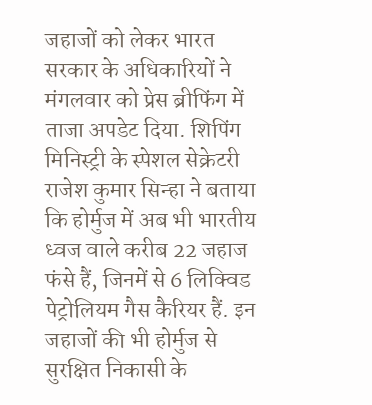जहाजों को लेकर भारत सरकार के अधिकारियों ने मंगलवार को प्रेस ब्रीफिंग में ताजा अपडेट दिया. शिपिंग मिनिस्ट्री के स्पेशल सेक्रेटरी राजेश कुमार सिन्हा ने बताया कि होर्मुज में अब भी भारतीय ध्वज वाले करीब 22 जहाज फंसे हैं, जिनमें से 6 लिक्विड पेट्रोलियम गैस कैरियर हैं. इन जहाजों की भी होर्मुज से सुरक्षित निकासी के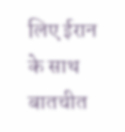लिए ईरान के साथ बातचीत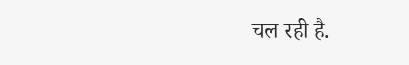चल रही है.